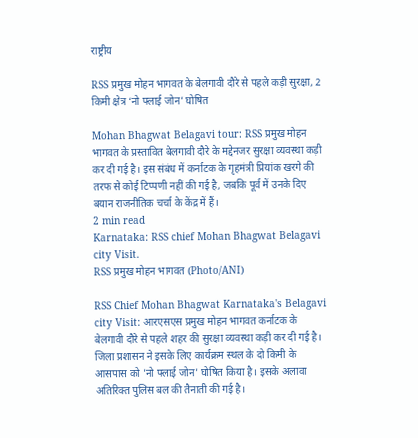राष्ट्रीय

RSS प्रमुख मोहन भागवत के बेलगावी दौरे से पहले कड़ी सुरक्षा, 2 किमी क्षेत्र ‘नो फ्लाई जोन’ घोषित

Mohan Bhagwat Belagavi tour: RSS प्रमुख मोहन भागवत के प्रस्तावित बेलगावी दौरे के मद्देनजर सुरक्षा व्यवस्था कड़ी कर दी गई है। इस संबंध में कर्नाटक के गृहमंत्री प्रियांक खरगे की तरफ से कोई टिप्पणी नहीं की गई है, जबकि पूर्व में उनके दिए बयान राजनीतिक चर्चा के केंद्र में हैं।
2 min read
Karnataka: RSS chief Mohan Bhagwat Belagavi city Visit.
RSS प्रमुख मोहन भागवत (Photo/ANI)

RSS Chief Mohan Bhagwat Karnataka's Belagavi city Visit: आरएसएस प्रमुख मोहन भागवत कर्नाटक के बेलगावी दौरे से पहले शहर की सुरक्षा व्यवस्था कड़ी कर दी गई है। जिला प्रशासन ने इसके लिए कार्यक्रम स्थल के दो किमी के आसपास को 'नो फ्लाई जोन' घोषित किया है। इसके अलावा अतिरिक्त पुलिस बल की तैनाती की गई है।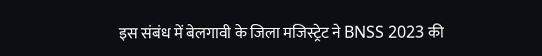इस संबंध में बेलगावी के जिला मजिस्ट्रेट ने BNSS 2023 की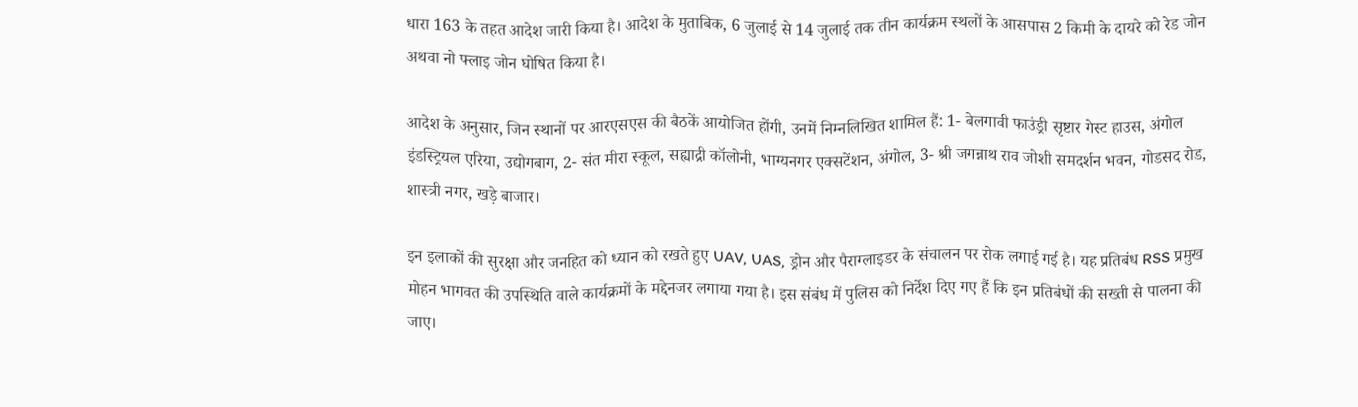धारा 163 के तहत आदेश जारी किया है। आदेश के मुताबिक, 6 जुलाई से 14 जुलाई तक तीन कार्यक्रम स्थलों के आसपास 2 किमी के दायरे को रेड जोन अथवा नो फ्लाइ जोन घोषित किया है।

आदेश के अनुसार, जिन स्थानों पर आरएसएस की बैठकें आयोजित होंगी, उनमें निम्नलिखित शामिल हैं: 1- बेलगावी फाउंड्री सृष्टार गेस्ट हाउस, अंगोल इंडस्ट्रियल एरिया, उद्योगबाग, 2- संत मीरा स्कूल, सह्याद्री कॉलोनी, भाग्यनगर एक्सटेंशन, अंगोल, 3- श्री जगन्नाथ राव जोशी समदर्शन भवन, गोडसद रोड, शास्त्री नगर, खड़े बाजार।

इन इलाकों की सुरक्षा और जनहित को ध्यान को रखते हुए UAV, UAS, ड्रोन और पैराग्लाइडर के संचालन पर रोक लगाई गई है। यह प्रतिबंध RSS प्रमुख मोहन भागवत की उपस्थिति वाले कार्यक्रमों के मद्देनजर लगाया गया है। इस संबंध में पुलिस को निर्देश दिए गए हैं कि इन प्रतिबंधों की सख्ती से पालना की जाए।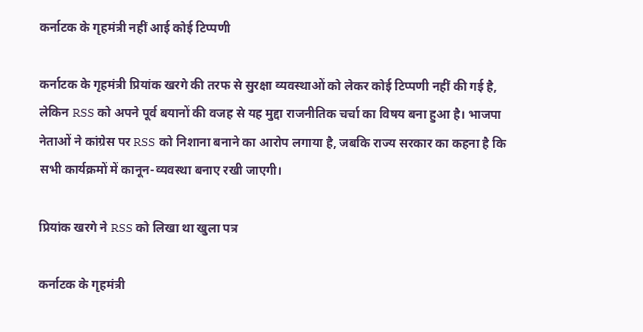कर्नाटक के गृहमंत्री नहीं आई कोई टिप्पणी

कर्नाटक के गृहमंत्री प्रियांक खरगे की तरफ से सुरक्षा व्यवस्थाओं को लेकर कोई टिप्पणी नहीं की गई है, लेकिन RSS को अपने पूर्व बयानों की वजह से यह मुद्दा राजनीतिक चर्चा का विषय बना हुआ है। भाजपा नेताओं ने कांग्रेस पर RSS को निशाना बनाने का आरोप लगाया है, जबकि राज्य सरकार का कहना है कि सभी कार्यक्रमों में कानून-व्यवस्था बनाए रखी जाएगी।

प्रियांक खरगे ने RSS को लिखा था खुला पत्र

कर्नाटक के गृहमंत्री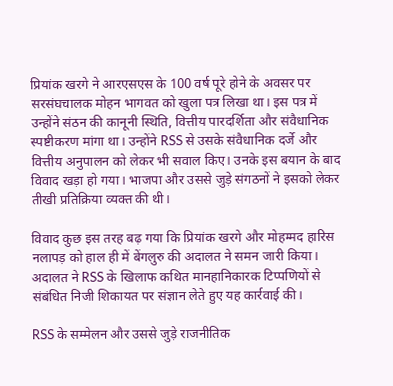प्रियांक खरगे ने आरएसएस के 100 वर्ष पूरे होने के अवसर पर सरसंघचालक मोहन भागवत को खुला पत्र लिखा था। इस पत्र में उन्होंने संठन की कानूनी स्थिति, वित्तीय पारदर्शिता और संवैधानिक स्पष्टीकरण मांगा था। उन्होंने RSS से उसके संवैधानिक दर्जे और वित्तीय अनुपालन को लेकर भी सवाल किए। उनके इस बयान के बाद विवाद खड़ा हो गया। भाजपा और उससे जुड़े संगठनों ने इसको लेकर तीखी प्रतिक्रिया व्यक्त की थी।

विवाद कुछ इस तरह बढ़ गया कि प्रियांक खरगे और मोहम्मद हारिस नलापड़ को हाल ही में बेंगलुरु की अदालत ने समन जारी किया। अदालत ने RSS के खिलाफ कथित मानहानिकारक टिप्पणियों से संबंधित निजी शिकायत पर संज्ञान लेते हुए यह कार्रवाई की।

RSS के सम्मेलन और उससे जुड़े राजनीतिक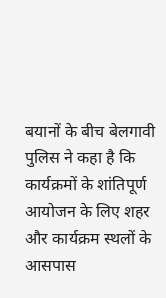बयानों के बीच बेलगावी पुलिस ने कहा है कि कार्यक्रमों के शांतिपूर्ण आयोजन के लिए शहर और कार्यक्रम स्थलों के आसपास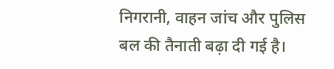निगरानी, वाहन जांच और पुलिस बल की तैनाती बढ़ा दी गई है।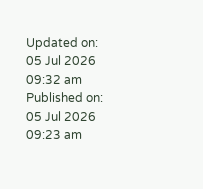Updated on:
05 Jul 2026 09:32 am
Published on:
05 Jul 2026 09:23 am